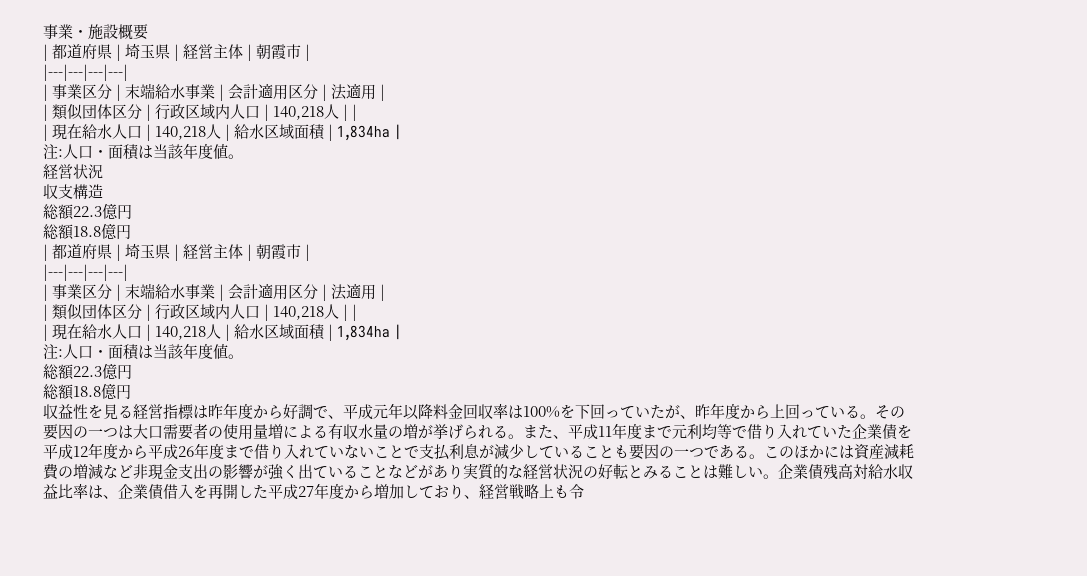事業・施設概要
| 都道府県 | 埼玉県 | 経営主体 | 朝霞市 |
|---|---|---|---|
| 事業区分 | 末端給水事業 | 会計適用区分 | 法適用 |
| 類似団体区分 | 行政区域内人口 | 140,218人 | |
| 現在給水人口 | 140,218人 | 給水区域面積 | 1,834ha |
注:人口・面積は当該年度値。
経営状況
収支構造
総額22.3億円
総額18.8億円
| 都道府県 | 埼玉県 | 経営主体 | 朝霞市 |
|---|---|---|---|
| 事業区分 | 末端給水事業 | 会計適用区分 | 法適用 |
| 類似団体区分 | 行政区域内人口 | 140,218人 | |
| 現在給水人口 | 140,218人 | 給水区域面積 | 1,834ha |
注:人口・面積は当該年度値。
総額22.3億円
総額18.8億円
収益性を見る経営指標は昨年度から好調で、平成元年以降料金回収率は100%を下回っていたが、昨年度から上回っている。その要因の一つは大口需要者の使用量増による有収水量の増が挙げられる。また、平成11年度まで元利均等で借り入れていた企業債を平成12年度から平成26年度まで借り入れていないことで支払利息が減少していることも要因の一つである。このほかには資産減耗費の増減など非現金支出の影響が強く出ていることなどがあり実質的な経営状況の好転とみることは難しい。企業債残高対給水収益比率は、企業債借入を再開した平成27年度から増加しており、経営戦略上も令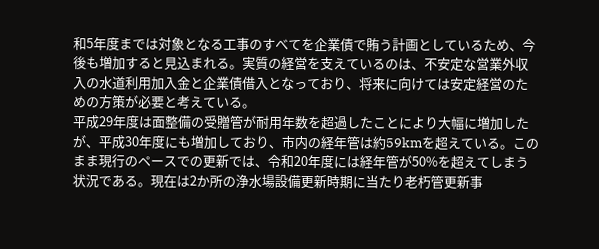和5年度までは対象となる工事のすべてを企業債で賄う計画としているため、今後も増加すると見込まれる。実質の経営を支えているのは、不安定な営業外収入の水道利用加入金と企業債借入となっており、将来に向けては安定経営のための方策が必要と考えている。
平成29年度は面整備の受贈管が耐用年数を超過したことにより大幅に増加したが、平成30年度にも増加しており、市内の経年管は約59kmを超えている。このまま現行のペースでの更新では、令和20年度には経年管が50%を超えてしまう状況である。現在は2か所の浄水場設備更新時期に当たり老朽管更新事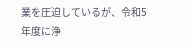業を圧迫しているが、令和5年度に浄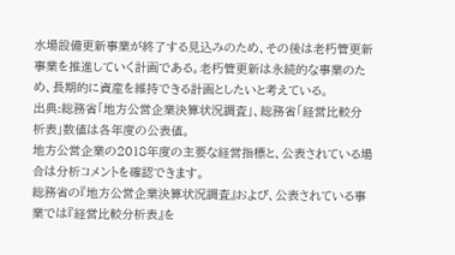水場設備更新事業が終了する見込みのため、その後は老朽管更新事業を推進していく計画である。老朽管更新は永続的な事業のため、長期的に資産を維持できる計画としたいと考えている。
出典:総務省「地方公営企業決算状況調査」、総務省「経営比較分析表」数値は各年度の公表値。
地方公営企業の2018年度の主要な経営指標と、公表されている場合は分析コメントを確認できます。
総務省の『地方公営企業決算状況調査』および、公表されている事業では『経営比較分析表』を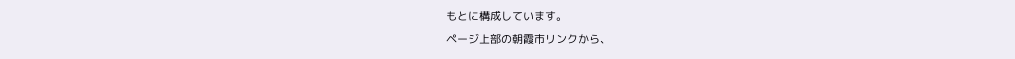もとに構成しています。
ページ上部の朝霞市リンクから、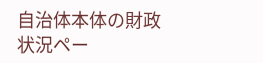自治体本体の財政状況ペー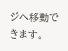ジへ移動できます。